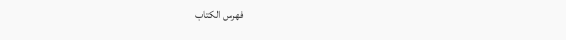فهرس الكتاب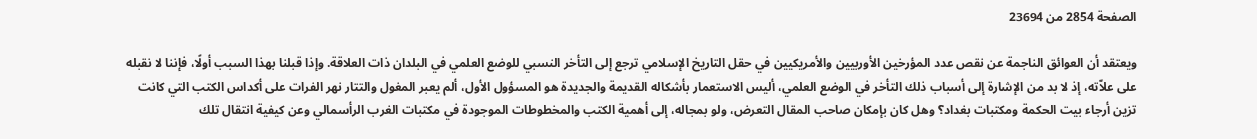الصفحة 2854 من 23694

ويعتقد أن العوائق الناجمة عن نقص عدد المؤرخين الأوربيين والأمريكيين في حقل التاريخ الإسلامي ترجع إلى التأخر النسبي للوضع العلمي في البلدان ذات العلاقة. وإذا قبلنا بهذا السبب أولًا، فإننا لا نقبله على علاّته، إذ لا بد من الإشارة إلى أسباب ذلك التأخر في الوضع العلمي، أليس الاستعمار بأشكاله القديمة والجديدة هو المسؤول الأول، ألم يعبر المغول والتتار نهر الفرات على أكداس الكتب التي كانت تزين أرجاء بيت الحكمة ومكتبات بغداد؟ وهل كان بإمكان صاحب المقال التعرض، ولو بمجاله، إلى أهمية الكتب والمخطوطات الموجودة في مكتبات الغرب الرأسمالي وعن كيفية انتقال تلك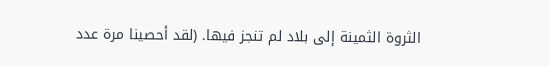الثروة الثمينة إلى بلاد لم تنجز فيها. (لقد أحصينا مرة عدد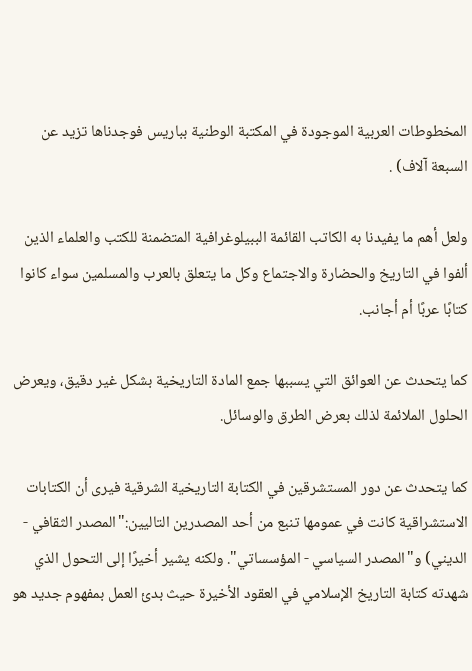المخطوطات العربية الموجودة في المكتبة الوطنية بباريس فوجدناها تزيد عن السبعة آلاف) .

ولعل أهم ما يفيدنا به الكاتب القائمة الببيلوغرافية المتضمنة للكتب والعلماء الذين ألفوا في التاريخ والحضارة والاجتماع وكل ما يتعلق بالعرب والمسلمين سواء كانوا كتابًا عربًا أم أجانب.

كما يتحدث عن العوائق التي يسببها جمع المادة التاريخية بشكل غير دقيق، ويعرض الحلول الملائمة لذلك بعرض الطرق والوسائل.

كما يتحدث عن دور المستشرقين في الكتابة التاريخية الشرقية فيرى أن الكتابات الاستشراقية كانت في عمومها تنبع من أحد المصدرين التاليين:"المصدر الثقافي - الديني) و"المصدر السياسي - المؤسساتي". ولكنه يشير أخيرًا إلى التحول الذي شهدته كتابة التاريخ الإسلامي في العقود الأخيرة حيث بدئ العمل بمفهوم جديد هو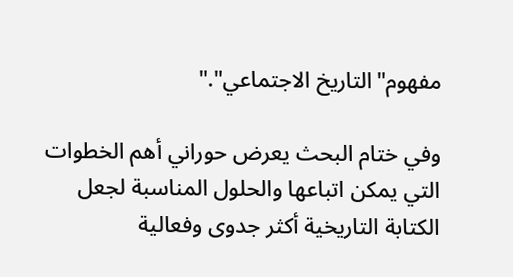مفهوم"التاريخ الاجتماعي"."

وفي ختام البحث يعرض حوراني أهم الخطوات التي يمكن اتباعها والحلول المناسبة لجعل الكتابة التاريخية أكثر جدوى وفعالية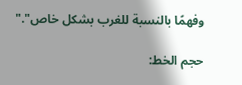وفهمًا بالنسبة للغرب بشكل خاص"."

حجم الخط: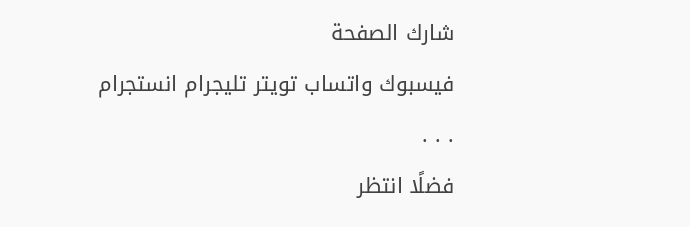شارك الصفحة
فيسبوك واتساب تويتر تليجرام انستجرام
. . .
فضلًا انتظر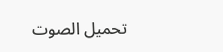تحميل الصوت